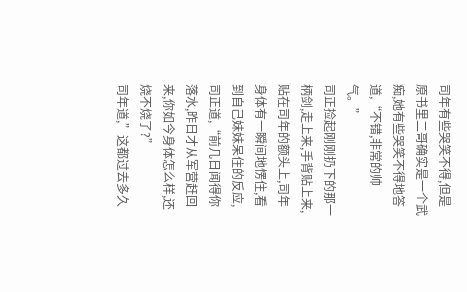司年有些哭笑不得,但是原书里二哥确实是一个武痴,她有些哭笑不得地答道,“不错,非常的帅气。”
司正捡起刚刚扔下的那一柄剑,走上来,手背贴上来,贴在司年的额头上,司年身体有一瞬间地愣住,看到自己妹妹呆住的反应,司正道,“前几日闻得你落水,昨日才从军营赶回来,你如今身体怎么样,还烧不烧了?”
司年道,”这都过去多久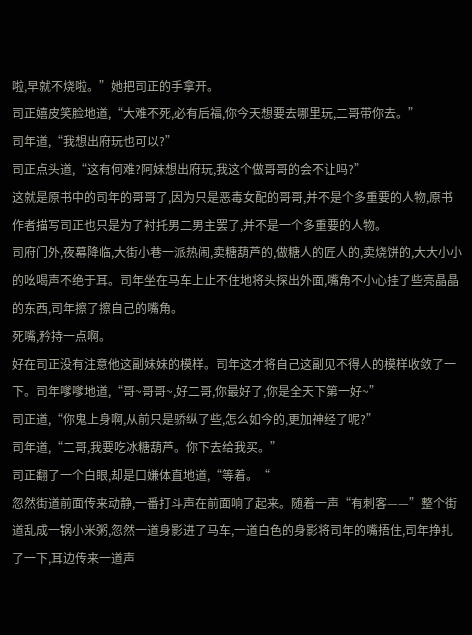啦,早就不烧啦。”她把司正的手拿开。
司正嬉皮笑脸地道,“大难不死,必有后福,你今天想要去哪里玩,二哥带你去。”
司年道,“我想出府玩也可以?”
司正点头道,“这有何难?阿妹想出府玩,我这个做哥哥的会不让吗?”
这就是原书中的司年的哥哥了,因为只是恶毒女配的哥哥,并不是个多重要的人物,原书作者描写司正也只是为了衬托男二男主罢了,并不是一个多重要的人物。
司府门外,夜幕降临,大街小巷一派热闹,卖糖葫芦的,做糖人的匠人的,卖烧饼的,大大小小的吆喝声不绝于耳。司年坐在马车上止不住地将头探出外面,嘴角不小心挂了些亮晶晶的东西,司年擦了擦自己的嘴角。
死嘴,矜持一点啊。
好在司正没有注意他这副妹妹的模样。司年这才将自己这副见不得人的模样收敛了一下。司年嗲嗲地道,“哥~哥哥~,好二哥,你最好了,你是全天下第一好~”
司正道,“你鬼上身啊,从前只是骄纵了些,怎么如今的,更加神经了呢?”
司年道,“二哥,我要吃冰糖葫芦。你下去给我买。”
司正翻了一个白眼,却是口嫌体直地道,“等着。“
忽然街道前面传来动静,一番打斗声在前面响了起来。随着一声“有刺客——”整个街道乱成一锅小米粥,忽然一道身影进了马车,一道白色的身影将司年的嘴捂住,司年挣扎了一下,耳边传来一道声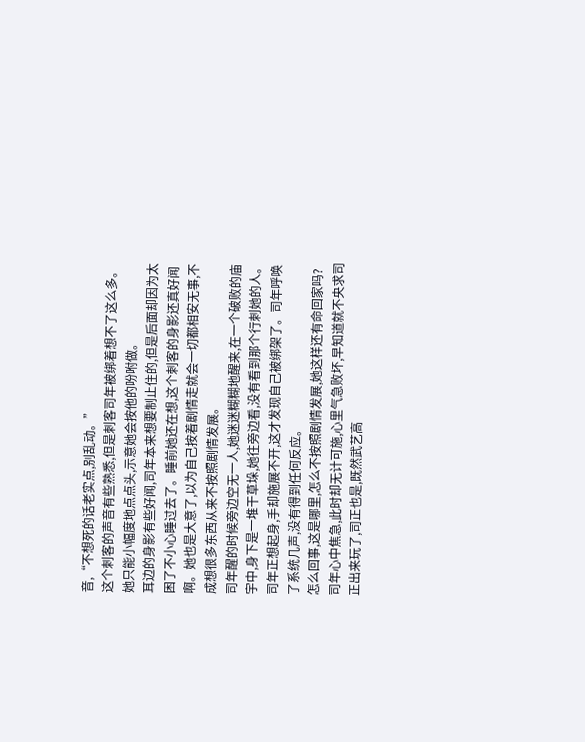音,“不想死的话老实点,别乱动。”
这个刺客的声音有些熟悉,但是刺客司年被绑着想不了这么多。她只能小幅度地点点头,示意她会按他的吩咐做。
耳边的身影有些好闻,司年本来想要制止住的,但是后面却因为太困了不小心睡过去了。睡前她还在想,这个刺客的身影还真好闻啊。她也是大意了,以为自己按着剧情走就会一切都相安无事,不成想很多东西从来不按照剧情发展。
司年醒的时候旁边空无一人,她迷迷糊糊地醒来,在一个破败的庙宇中,身下是一堆干草垛,她往旁边看,没有看到那个行刺她的人。司年正想起身,手却施展不开,这才发现自己被绑架了。司年呼唤了系统几声,没有得到任何反应。
怎么回事,这是哪里,怎么不按照剧情发展,她这样还有命回家吗?
司年心中焦急,此时却无计可施,心里气急败坏,早知道就不央求司正出来玩了,司正也是,既然武艺高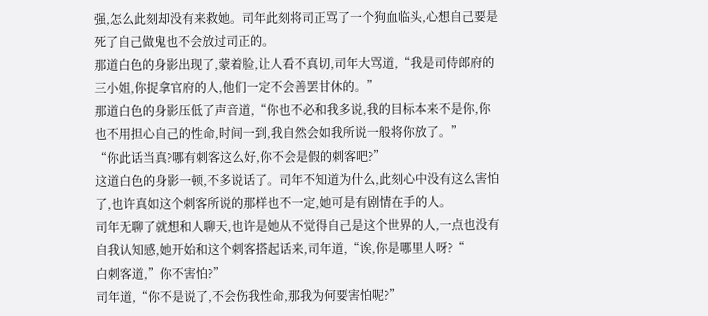强,怎么此刻却没有来救她。司年此刻将司正骂了一个狗血临头,心想自己要是死了自己做鬼也不会放过司正的。
那道白色的身影出现了,蒙着脸,让人看不真切,司年大骂道,“我是司侍郎府的三小姐,你捉拿官府的人,他们一定不会善罢甘休的。”
那道白色的身影压低了声音道,“你也不必和我多说,我的目标本来不是你,你也不用担心自己的性命,时间一到,我自然会如我所说一般将你放了。”
“你此话当真?哪有刺客这么好,你不会是假的刺客吧?”
这道白色的身影一顿,不多说话了。司年不知道为什么,此刻心中没有这么害怕了,也许真如这个刺客所说的那样也不一定,她可是有剧情在手的人。
司年无聊了就想和人聊天,也许是她从不觉得自己是这个世界的人,一点也没有自我认知感,她开始和这个刺客搭起话来,司年道,“诶,你是哪里人呀?“
白刺客道,”你不害怕?”
司年道,“你不是说了,不会伤我性命,那我为何要害怕呢?”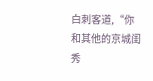白刺客道,“你和其他的京城闺秀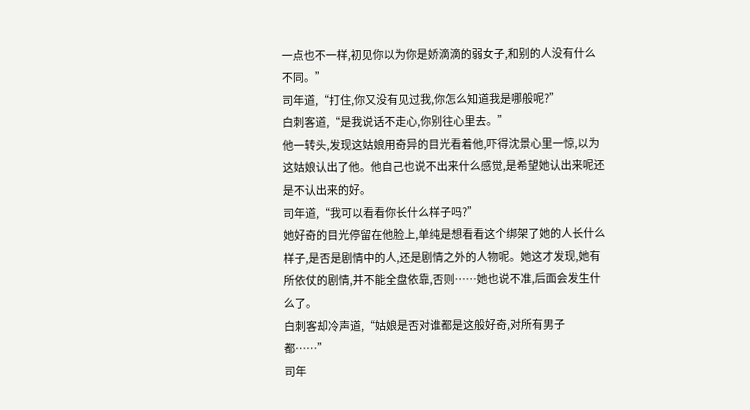一点也不一样,初见你以为你是娇滴滴的弱女子,和别的人没有什么不同。”
司年道,“打住,你又没有见过我,你怎么知道我是哪般呢?”
白刺客道,“是我说话不走心,你别往心里去。”
他一转头,发现这姑娘用奇异的目光看着他,吓得沈景心里一惊,以为这姑娘认出了他。他自己也说不出来什么感觉,是希望她认出来呢还是不认出来的好。
司年道,“我可以看看你长什么样子吗?”
她好奇的目光停留在他脸上,单纯是想看看这个绑架了她的人长什么样子,是否是剧情中的人,还是剧情之外的人物呢。她这才发现,她有所依仗的剧情,并不能全盘依靠,否则……她也说不准,后面会发生什么了。
白刺客却冷声道,“姑娘是否对谁都是这般好奇,对所有男子都……”
司年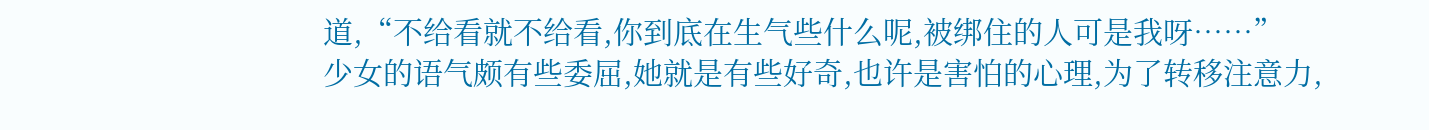道,“不给看就不给看,你到底在生气些什么呢,被绑住的人可是我呀……”
少女的语气颇有些委屈,她就是有些好奇,也许是害怕的心理,为了转移注意力,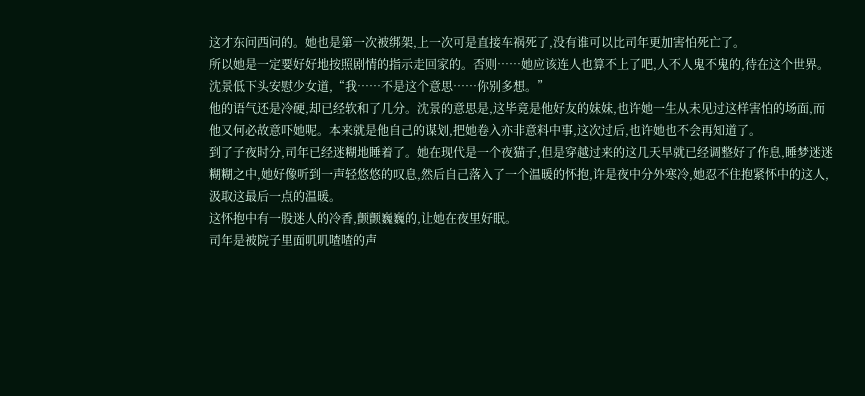这才东问西问的。她也是第一次被绑架,上一次可是直接车祸死了,没有谁可以比司年更加害怕死亡了。
所以她是一定要好好地按照剧情的指示走回家的。否则……她应该连人也算不上了吧,人不人鬼不鬼的,待在这个世界。
沈景低下头安慰少女道,“我……不是这个意思……你别多想。”
他的语气还是冷硬,却已经软和了几分。沈景的意思是,这毕竟是他好友的妹妹,也许她一生从未见过这样害怕的场面,而他又何必故意吓她呢。本来就是他自己的谋划,把她卷入亦非意料中事,这次过后,也许她也不会再知道了。
到了子夜时分,司年已经迷糊地睡着了。她在现代是一个夜猫子,但是穿越过来的这几天早就已经调整好了作息,睡梦迷迷糊糊之中,她好像听到一声轻悠悠的叹息,然后自己落入了一个温暖的怀抱,许是夜中分外寒冷,她忍不住抱紧怀中的这人,汲取这最后一点的温暖。
这怀抱中有一股迷人的冷香,颤颤巍巍的,让她在夜里好眠。
司年是被院子里面叽叽喳喳的声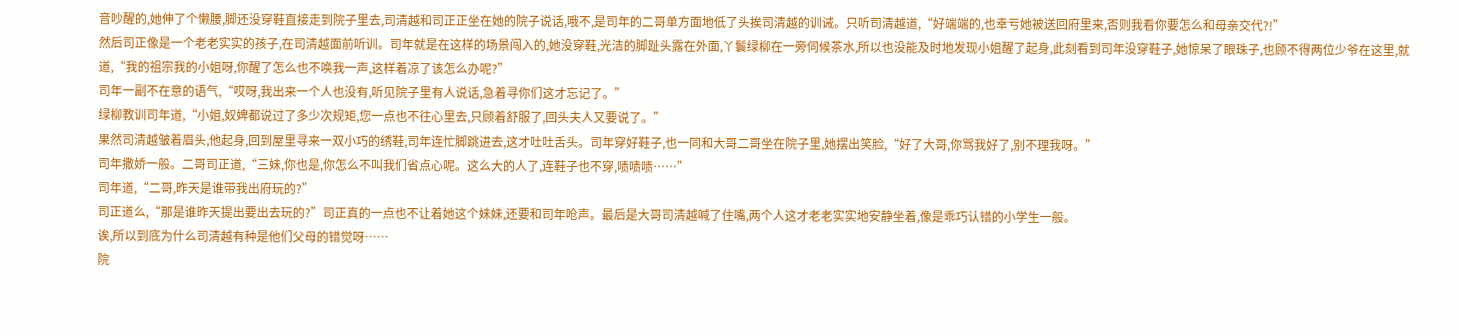音吵醒的,她伸了个懒腰,脚还没穿鞋直接走到院子里去,司清越和司正正坐在她的院子说话,哦不,是司年的二哥单方面地低了头挨司清越的训诫。只听司清越道,“好端端的,也幸亏她被送回府里来,否则我看你要怎么和母亲交代?!”
然后司正像是一个老老实实的孩子,在司清越面前听训。司年就是在这样的场景闯入的,她没穿鞋,光洁的脚趾头露在外面,丫鬟绿柳在一旁伺候茶水,所以也没能及时地发现小姐醒了起身,此刻看到司年没穿鞋子,她惊呆了眼珠子,也顾不得两位少爷在这里,就道,“我的祖宗我的小姐呀,你醒了怎么也不唤我一声,这样着凉了该怎么办呢?”
司年一副不在意的语气,“哎呀,我出来一个人也没有,听见院子里有人说话,急着寻你们这才忘记了。”
绿柳教训司年道,“小姐,奴婢都说过了多少次规矩,您一点也不往心里去,只顾着舒服了,回头夫人又要说了。”
果然司清越皱着眉头,他起身,回到屋里寻来一双小巧的绣鞋,司年连忙脚跳进去,这才吐吐舌头。司年穿好鞋子,也一同和大哥二哥坐在院子里,她摆出笑脸,“好了大哥,你骂我好了,别不理我呀。”
司年撒娇一般。二哥司正道,“三妹,你也是,你怎么不叫我们省点心呢。这么大的人了,连鞋子也不穿,啧啧啧……”
司年道,“二哥,昨天是谁带我出府玩的?”
司正道么,“那是谁昨天提出要出去玩的?”司正真的一点也不让着她这个妹妹,还要和司年呛声。最后是大哥司清越喊了住嘴,两个人这才老老实实地安静坐着,像是乖巧认错的小学生一般。
诶,所以到底为什么司清越有种是他们父母的错觉呀……
院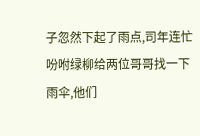子忽然下起了雨点,司年连忙吩咐绿柳给两位哥哥找一下雨伞,他们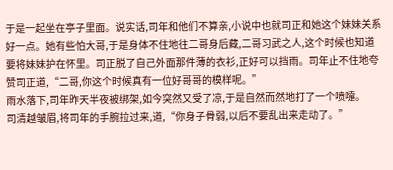于是一起坐在亭子里面。说实话,司年和他们不算亲,小说中也就司正和她这个妹妹关系好一点。她有些怕大哥,于是身体不住地往二哥身后藏,二哥习武之人,这个时候也知道要将妹妹护在怀里。司正脱了自己外面那件薄的衣衫,正好可以挡雨。司年止不住地夸赞司正道,“二哥,你这个时候真有一位好哥哥的模样呢。”
雨水落下,司年昨天半夜被绑架,如今突然又受了凉,于是自然而然地打了一个喷嚏。
司清越皱眉,将司年的手腕拉过来,道,“你身子骨弱,以后不要乱出来走动了。”